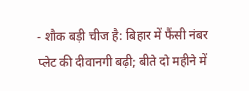- शौक बड़ी चीज है: बिहार में फैंसी नंबर प्लेट की दीवानगी बढ़ी; बीते दो महीने में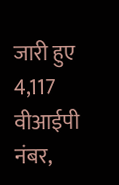जारी हुए 4,117 वीआईपी नंबर,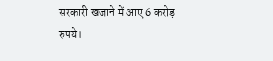सरकारी खजाने में आए 6 करोड़ रुपये।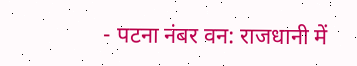- पटना नंबर वन: राजधानी में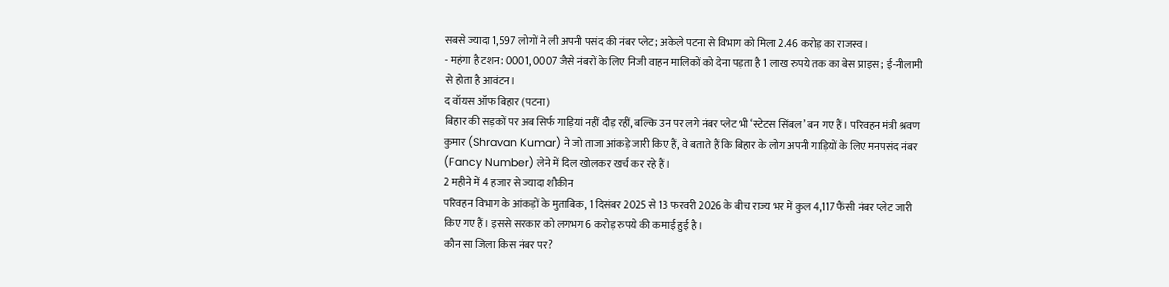सबसे ज्यादा 1,597 लोगों ने ली अपनी पसंद की नंबर प्लेट; अकेले पटना से विभाग को मिला 2.46 करोड़ का राजस्व।
- महंगा है टशन: 0001, 0007 जैसे नंबरों के लिए निजी वाहन मालिकों को देना पड़ता है 1 लाख रुपये तक का बेस प्राइस; ई-नीलामी से होता है आवंटन।
द वॉयस ऑफ बिहार (पटना)
बिहार की सड़कों पर अब सिर्फ गाड़ियां नहीं दौड़ रहीं, बल्कि उन पर लगे नंबर प्लेट भी ‘स्टेटस सिंबल’ बन गए हैं। परिवहन मंत्री श्रवण कुमार (Shravan Kumar) ने जो ताजा आंकड़े जारी किए हैं, वे बताते हैं कि बिहार के लोग अपनी गाड़ियों के लिए मनपसंद नंबर (Fancy Number) लेने में दिल खोलकर खर्च कर रहे हैं।
2 महीने में 4 हजार से ज्यादा शौकीन
परिवहन विभाग के आंकड़ों के मुताबिक, 1 दिसंबर 2025 से 13 फरवरी 2026 के बीच राज्य भर में कुल 4,117 फैंसी नंबर प्लेट जारी किए गए हैं। इससे सरकार को लगभग 6 करोड़ रुपये की कमाई हुई है।
कौन सा जिला किस नंबर पर?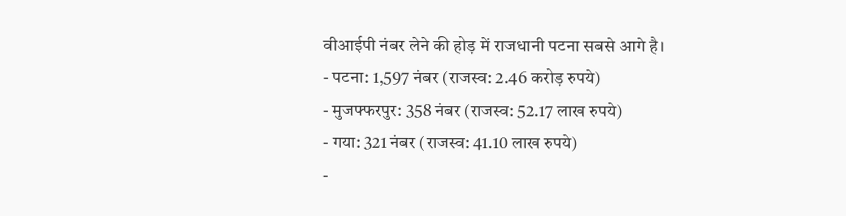वीआईपी नंबर लेने की होड़ में राजधानी पटना सबसे आगे है।
- पटना: 1,597 नंबर (राजस्व: 2.46 करोड़ रुपये)
- मुजफ्फरपुर: 358 नंबर (राजस्व: 52.17 लाख रुपये)
- गया: 321 नंबर (राजस्व: 41.10 लाख रुपये)
-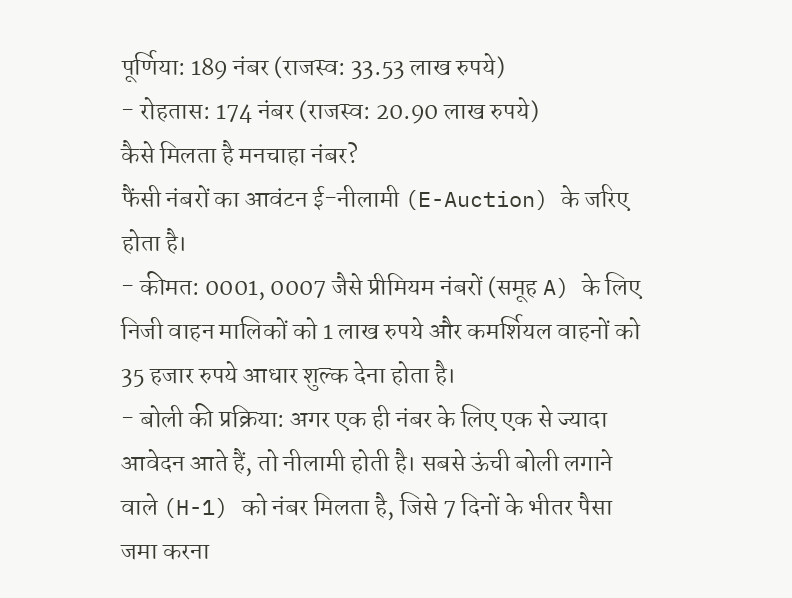पूर्णिया: 189 नंबर (राजस्व: 33.53 लाख रुपये)
- रोहतास: 174 नंबर (राजस्व: 20.90 लाख रुपये)
कैसे मिलता है मनचाहा नंबर?
फैंसी नंबरों का आवंटन ई-नीलामी (E-Auction) के जरिए होता है।
- कीमत: 0001, 0007 जैसे प्रीमियम नंबरों (समूह A) के लिए निजी वाहन मालिकों को 1 लाख रुपये और कमर्शियल वाहनों को 35 हजार रुपये आधार शुल्क देना होता है।
- बोली की प्रक्रिया: अगर एक ही नंबर के लिए एक से ज्यादा आवेदन आते हैं, तो नीलामी होती है। सबसे ऊंची बोली लगाने वाले (H-1) को नंबर मिलता है, जिसे 7 दिनों के भीतर पैसा जमा करना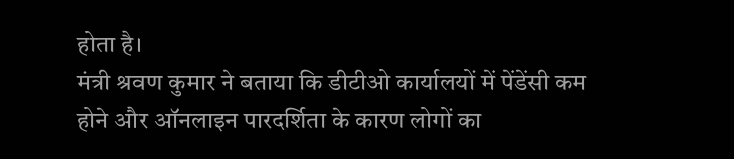होता है।
मंत्री श्रवण कुमार ने बताया कि डीटीओ कार्यालयों में पेंडेंसी कम होने और ऑनलाइन पारदर्शिता के कारण लोगों का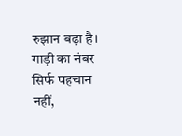रुझान बढ़ा है।
गाड़ी का नंबर सिर्फ पहचान नहीं,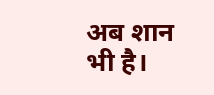अब शान भी है।